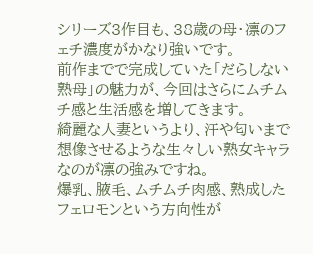シリーズ3作目も、38歳の母・凛のフェチ濃度がかなり強いです。
前作までで完成していた「だらしない熟母」の魅力が、今回はさらにムチムチ感と生活感を増してきます。
綺麗な人妻というより、汗や匂いまで想像させるような生々しい熟女キャラなのが凛の強みですね。
爆乳、腋毛、ムチムチ肉感、熟成したフェロモンという方向性が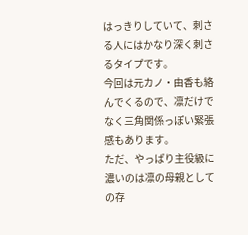はっきりしていて、刺さる人にはかなり深く刺さるタイプです。
今回は元カノ・由香も絡んでくるので、凛だけでなく三角関係っぽい緊張感もあります。
ただ、やっぱり主役級に濃いのは凛の母親としての存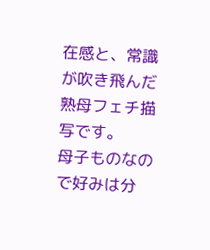在感と、常識が吹き飛んだ熟母フェチ描写です。
母子ものなので好みは分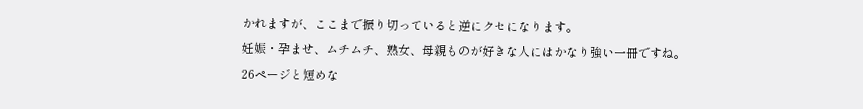かれますが、ここまで振り切っていると逆にクセになります。
妊娠・孕ませ、ムチムチ、熟女、母親ものが好きな人にはかなり強い一冊ですね。
26ページと短めな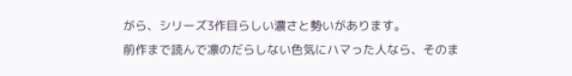がら、シリーズ3作目らしい濃さと勢いがあります。
前作まで読んで凛のだらしない色気にハマった人なら、そのま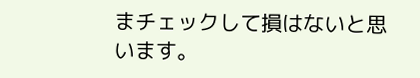まチェックして損はないと思います。